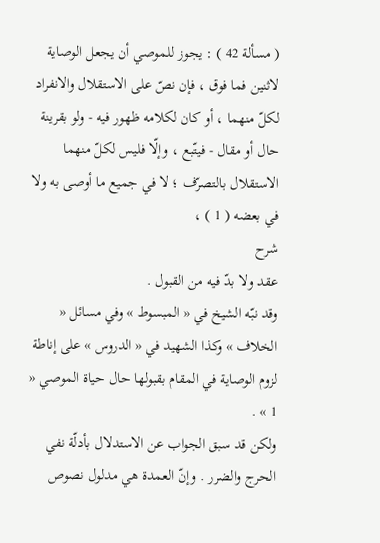( مسألة 42 ) : يجوز للموصي أن يجعل الوصاية لاثنين فما فوق ، فإن نصّ على الاستقلال والانفراد لكلّ منهما ، أو كان لكلامه ظهور فيه - ولو بقرينة حال أو مقال - فيتّبع ، وإلّا فليس لكلّ منهما الاستقلال بالتصرّف ؛ لا في جميع ما أوصى به ولا في بعضه ( 1 ) ،
شرح
عقد ولا بدّ فيه من القبول .
وقد نبّه الشيخ في « المبسوط » وفي مسائل « الخلاف » وكذا الشهيد في « الدروس » على إناطة لزوم الوصاية في المقام بقبولها حال حياة الموصي « 1 » .
ولكن قد سبق الجواب عن الاستدلال بأدلّة نفي الحرج والضرر . وإنّ العمدة هي مدلول نصوص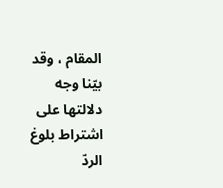المقام ، وقد بيّنا وجه دلالتها على اشتراط بلوغ الردّ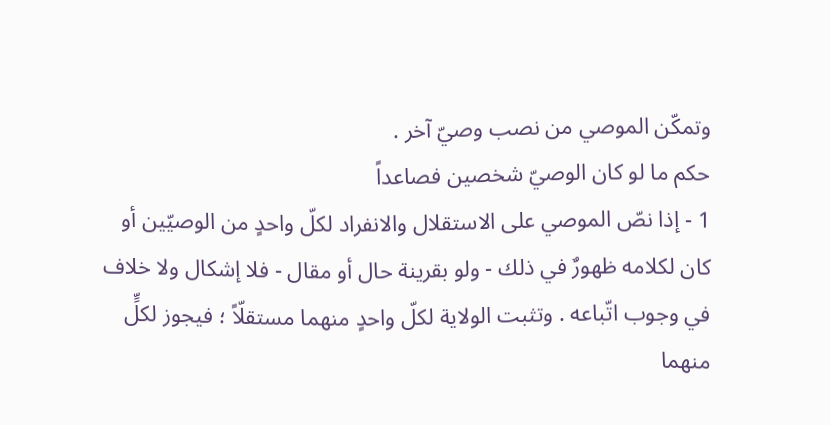وتمكّن الموصي من نصب وصيّ آخر .
حكم ما لو كان الوصيّ شخصين فصاعداً
1 - إذا نصّ الموصي على الاستقلال والانفراد لكلّ واحدٍ من الوصيّين أو كان لكلامه ظهورٌ في ذلك - ولو بقرينة حال أو مقال - فلا إشكال ولا خلاف في وجوب اتّباعه . وتثبت الولاية لكلّ واحدٍ منهما مستقلّاً ؛ فيجوز لكلٍّ منهما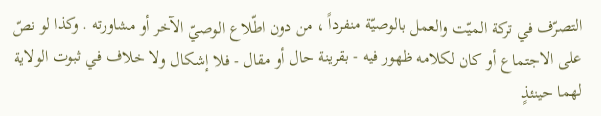التصرّف في تركة الميّت والعمل بالوصيّة منفرداً ، من دون اطّلاع الوصيّ الآخر أو مشاورته . وكذا لو نصّ على الاجتماع أو كان لكلامه ظهور فيه - بقرينة حال أو مقال - فلا إشكال ولا خلاف في ثبوت الولاية لهما حينئذٍ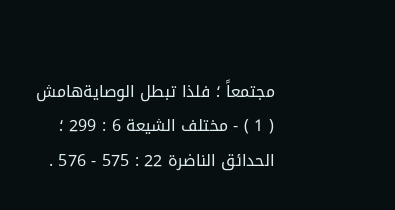مجتمعاً ؛ فلذا تبطل الوصايةهامش
( 1 ) - مختلف الشيعة 6 : 299 ؛ الحدائق الناضرة 22 : 575 - 576 .